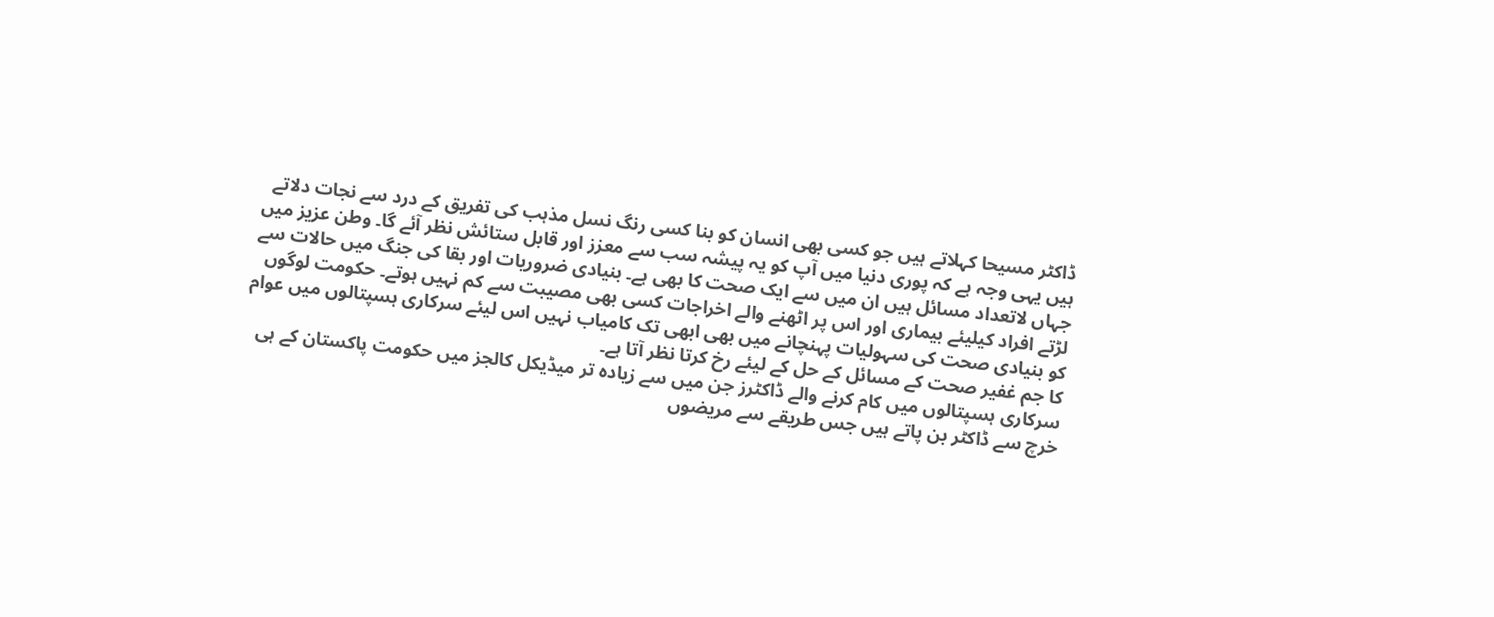ڈاکٹر مسیحا کہلاتے ہیں جو کسی بھی انسان کو بنا کسی رنگ نسل مذہب کی تفریق کے درد سے نجات دلاتے ہیں یہی وجہ ہے کہ پوری دنیا میں آپ کو یہ پیشہ سب سے معزز اور قابل ستائش نظر آئے گا۔ وطن عزیز میں جہاں لاتعداد مسائل ہیں ان میں سے ایک صحت کا بھی ہے۔ بنیادی ضروریات اور بقا کی جنگ میں حالات سے لڑتے افراد کیلیئے بیماری اور اس پر اٹھنے والے اخراجات کسی بھی مصیبت سے کم نہیں ہوتے۔ حکومت لوگوں کو بنیادی صحت کی سہولیات پہنچانے میں بھی ابھی تک کامیاب نہیں اس لیئے سرکاری ہسپتالوں میں عوام کا جم غفیر صحت کے مسائل کے حل کے لیئے رخ کرتا نظر آتا ہے۔
سرکاری ہسپتالوں میں کام کرنے والے ڈاکٹرز جن میں سے زیادہ تر میڈیکل کالجز میں حکومت پاکستان کے ہی خرچ سے ڈاکٹر بن پاتے ہیں جس طریقے سے مریضوں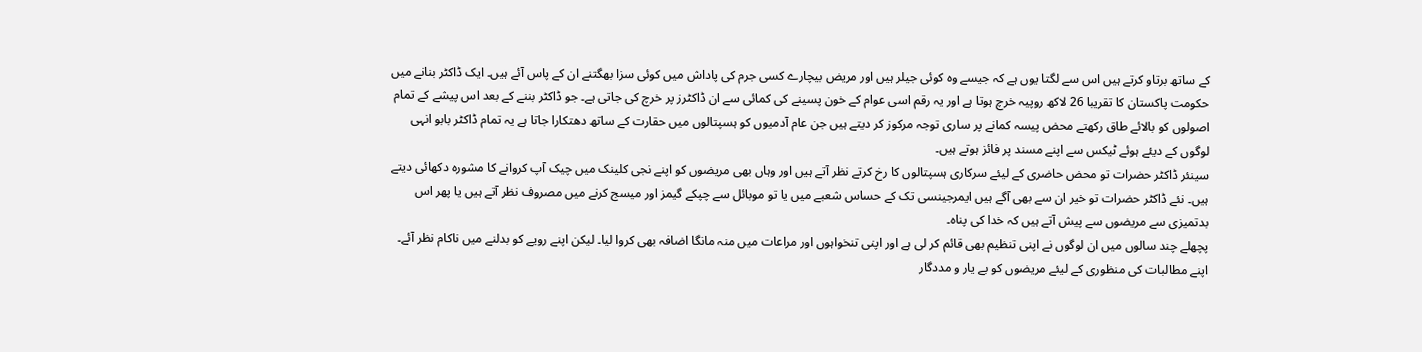کے ساتھ برتاو کرتے ہیں اس سے لگتا یوں ہے کہ جیسے وہ کوئی جیلر ہیں اور مریض بیچارے کسی جرم کی پاداش میں کوئی سزا بھگتنے ان کے پاس آئے ہیں۔ ایک ڈاکٹر بنانے میں حکومت پاکستان کا تقریبا 26 لاکھ روپیہ خرچ ہوتا ہے اور یہ رقم اسی عوام کے خون پسینے کی کمائی سے ان ڈاکٹرز پر خرچ کی جاتی ہے۔ جو ڈاکٹر بننے کے بعد اس پیشے کے تمام اصولوں کو بالائے طاق رکھتے محض پیسہ کمانے پر ساری توجہ مرکوز کر دیتے ہیں جن عام آدمیوں کو ہسپتالوں میں حقارت کے ساتھ دھتکارا جاتا ہے یہ تمام ڈاکٹر بابو انہی لوگوں کے دیئے ہوئے ٹیکس سے اپنے مسند پر فائز ہوتے ہیں۔
سینئر ڈاکٹر حضرات تو محض حاضری کے لیئے سرکاری ہسپتالوں کا رخ کرتے نظر آتے ہیں اور وہاں بھی مریضوں کو اپنے نجی کلینک میں چیک آپ کروانے کا مشورہ دکھائی دیتے ہیں۔ نئے ڈاکٹر حضرات تو خیر ان سے بھی آگے ہیں ایمرجینسی تک کے حساس شعبے میں یا تو موبائل سے چپکے گیمز اور میسج کرنے میں مصروف نظر آتے ہیں یا پھر اس بدتمیزی سے مریضوں سے پیش آتے ہیں کہ خدا کی پناہ۔
پچھلے چند سالوں میں ان لوگوں نے اپنی تنظیم بھی قائم کر لی ہے اور اپنی تنخواہوں اور مراعات میں منہ مانگا اضافہ بھی کروا لیا۔ لیکن اپنے رویے کو بدلنے میں ناکام نظر آئے۔ اپنے مطالبات کی منظوری کے لیئے مریضوں کو بے یار و مددگار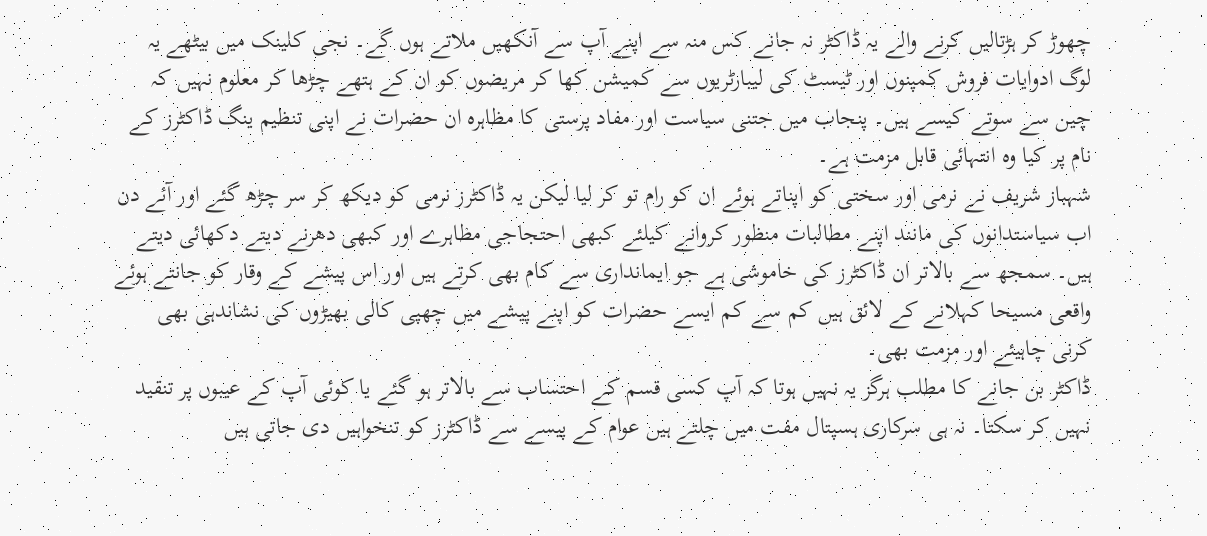چھوڑ کر ہڑتالیں کرنے والے یہ ڈاکٹر نہ جانے کس منہ سے اپنے آپ سے آنکھیں ملاتے ہوں گے۔ نجی کلینک میں بیٹھے یہ لوگ ادوایات فروش کمپنوں اور ٹیسٹ کی لیبارٹریوں سے کمیشن کھا کر مریضوں کو ان کے ہتھے چڑھا کر معلوم نہیں کہ چین سے سوتے کیسے ہیں۔ پنجاب میں جتنی سیاست اور مفاد پرستی کا مظاہرہ ان حضرات نے اپنی تنظیم ینگ ڈاکٹرز کے نام پر کیا وہ انتہائی قابل مزمت ہے۔
شہباز شریف نے نرمی اور سختی کو اپناتے ہوئے ان کو رام تو کر لیا لیکن یہ ڈاکٹرز نرمی کو دیکھ کر سر چڑھ گئے اور آئے دن اب سیاستدانوں کی مانند اپنے مطالبات منظور کروانے کیلئے کبھی احتجاجی مظاہرے اور کبھی دھرنے دیتے دکھائی دیتے ہیں۔ سمجھ سے بالاتر ان ڈاکٹرز کی خاموشی ہے جو ایمانداری سے کام بھی کرتے ہیں اور اس پیشے کے وقار کو جانتے ہوئے واقعی مسیحا کہلانے کے لائق ہیں کم سے کم ایسے حضرات کو اپنے پیشے میں چھپی کالی بھیڑوں کی نشاندہی بھی کرنی چاہیئے اور مزمت بھی۔
ڈاکٹر بن جانے کا مطلب ہرگز یہ نہیں ہوتا کہ آپ کسی قسم کے احتساب سے بالاتر ہو گئے یا کوئی آپ کے عیبوں پر تنقید نہیں کر سکتا۔ نہ ہی سرکاری ہسپتال مفت میں چلتے ہیں عوام کے پیسے سے ڈاکٹرز کو تنخواہیں دی جاتی ہیں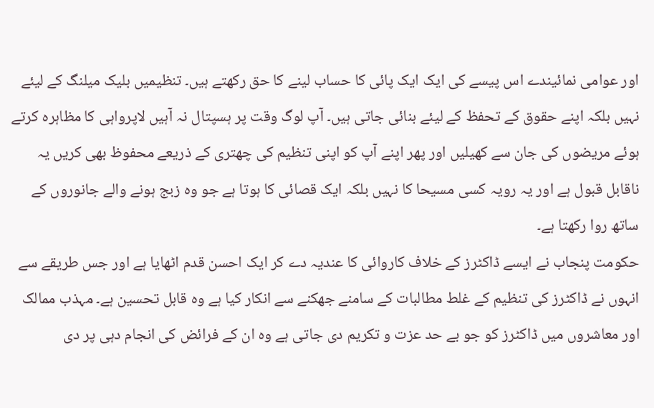اور عوامی نمائیندے اس پیسے کی ایک ایک پائی کا حساب لینے کا حق رکھتے ہیں۔ تنظیمیں بلیک میلنگ کے لیئے نہیں بلکہ اپنے حقوق کے تحفظ کے لیئے بنائی جاتی ہیں۔ آپ لوگ وقت پر ہسپتال نہ آہیں لاپرواہی کا مظاہرہ کرتے ہوئے مریضوں کی جان سے کھیلیں اور پھر اپنے آپ کو اپنی تنظیم کی چھتری کے ذریعے محفوظ بھی کریں یہ ناقابل قبول ہے اور یہ رویہ کسی مسیحا کا نہیں بلکہ ایک قصائی کا ہوتا ہے جو وہ زبج ہونے والے جانوروں کے ساتھ روا رکھتا ہے۔
حکومت پنجاب نے ایسے ڈاکٹرز کے خلاف کاروائی کا عندیہ دے کر ایک احسن قدم اٹھایا ہے اور جس طریقے سے انہوں نے ڈاکٹرز کی تنظیم کے غلط مطالبات کے سامنے جھکنے سے انکار کیا ہے وہ قابل تحسین ہے۔ مہذب ممالک اور معاشروں میں ڈاکٹرز کو جو بے حد عزت و تکریم دی جاتی ہے وہ ان کے فرائض کی انجام دہی پر دی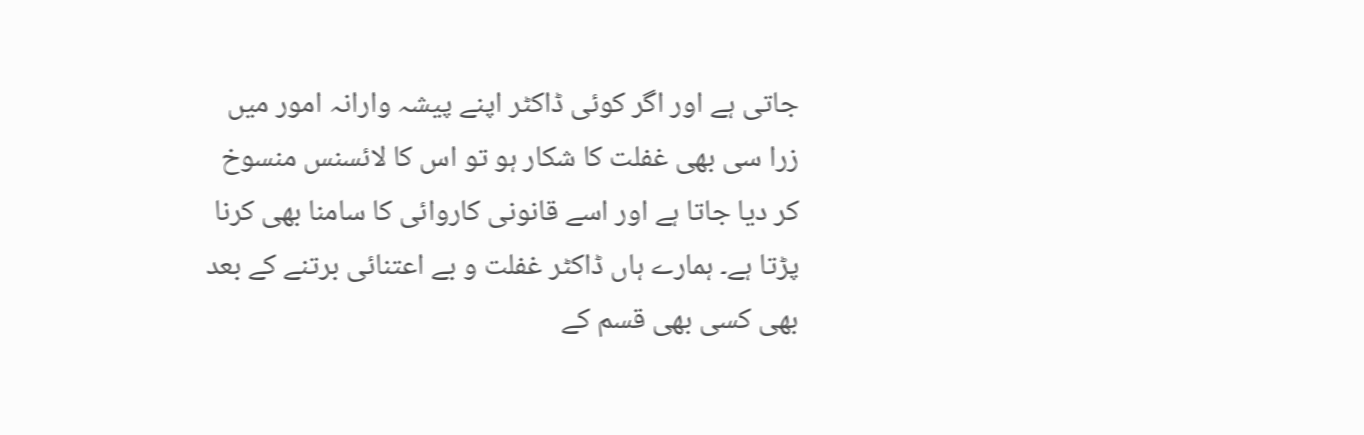جاتی ہے اور اگر کوئی ڈاکٹر اپنے پیشہ وارانہ امور میں زرا سی بھی غفلت کا شکار ہو تو اس کا لائسنس منسوخ کر دیا جاتا ہے اور اسے قانونی کاروائی کا سامنا بھی کرنا پڑتا ہے۔ ہمارے ہاں ڈاکٹر غفلت و بے اعتنائی برتنے کے بعد بھی کسی بھی قسم کے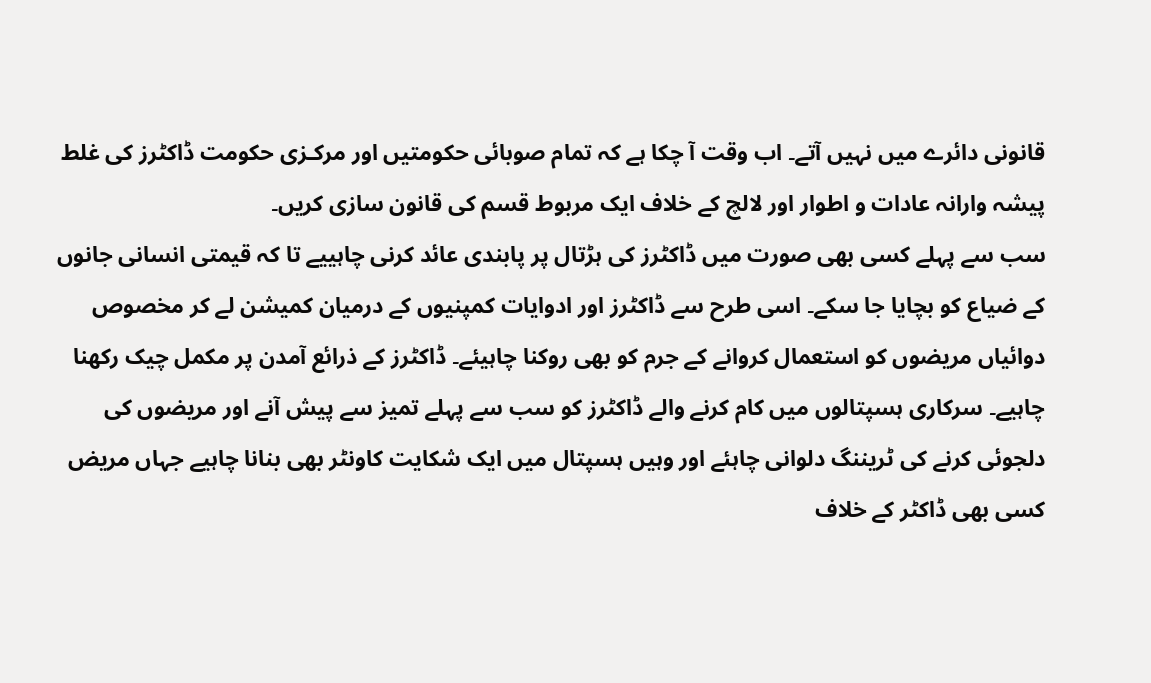قانونی دائرے میں نہیں آتے۔ اب وقت آ چکا ہے کہ تمام صوبائی حکومتیں اور مرکـزی حکومت ڈاکٹرز کی غلط پیشہ وارانہ عادات و اطوار اور لالچ کے خلاف ایک مربوط قسم کی قانون سازی کریں۔
سب سے پہلے کسی بھی صورت میں ڈاکٹرز کی ہڑتال پر پابندی عائد کرنی چاہییے تا کہ قیمتی انسانی جانوں کے ضیاع کو بچایا جا سکے۔ اسی طرح سے ڈاکٹرز اور ادوایات کمپنیوں کے درمیان کمیشن لے کر مخصوص دوائیاں مریضوں کو استعمال کروانے کے جرم کو بھی روکنا چاہیئے۔ ڈاکٹرز کے ذرائع آمدن پر مکمل چیک رکھنا چاہیے۔ سرکاری ہسپتالوں میں کام کرنے والے ڈاکٹرز کو سب سے پہلے تمیز سے پیش آنے اور مریضوں کی دلجوئی کرنے کی ٹریننگ دلوانی چاہئے اور وہیں ہسپتال میں ایک شکایت کاونٹر بھی بنانا چاہیے جہاں مریض کسی بھی ڈاکٹر کے خلاف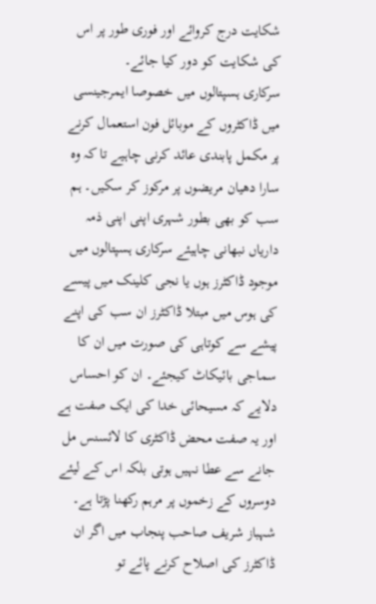شکایت درج کروائے اور فوری طور پر اس کی شکایت کو دور کیا جائے۔
سرکاری ہسپتالوں میں خصوصا ایمرجینسی میں ڈاکٹروں کے موبائل فون استعمال کرنے پر مکمل پابندی عائد کرنی چاہیے تا کہ وہ سارا دھیان مریضوں پر مرکوز کر سکیں۔ ہم سب کو بھی بطور شہری اپنی اپنی ذمہ داریاں نبھانی چاہیئے سرکاری ہسپتالوں میں موجود ڈاکٹرز ہوں یا نجی کلینک میں پیسے کی ہوس میں مبتلا ڈاکٹرز ان سب کی اپنے پیشے سے کوتاہی کی صورت میں ان کا سماجی بائیکاٹ کیجئے۔ ان کو احساس دلایے کہ مسیحائی خدا کی ایک صفت ہے اور یہ صفت محض ڈاکٹری کا لائسنس مل جانے سے عطا نہیں ہوتی بلکہ اس کے لیئے دوسروں کے زخموں پر مرہم رکھنا پڑتا ہے۔
شہباز شریف صاحب پنجاب میں اگر ان ڈاکٹرز کی اصلاح کرنے پائے تو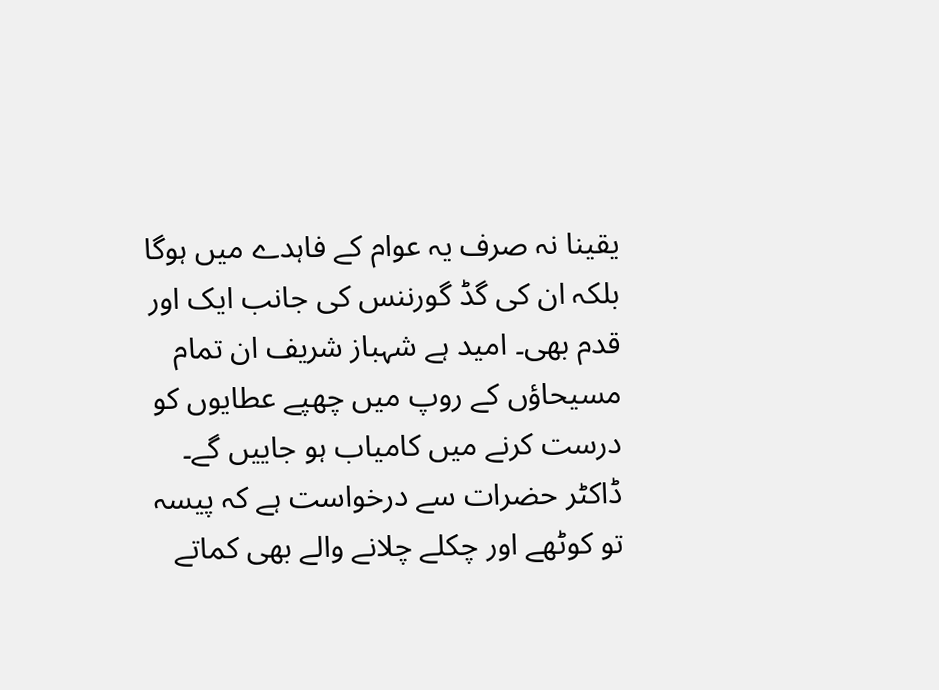یقینا نہ صرف یہ عوام کے فاہدے میں ہوگا بلکہ ان کی گڈ گورننس کی جانب ایک اور قدم بھی۔ امید ہے شہباز شریف ان تمام مسیحاؤں کے روپ میں چھپے عطایوں کو درست کرنے میں کامیاب ہو جاییں گے۔ ڈاکٹر حضرات سے درخواست ہے کہ پیسہ تو کوٹھے اور چکلے چلانے والے بھی کماتے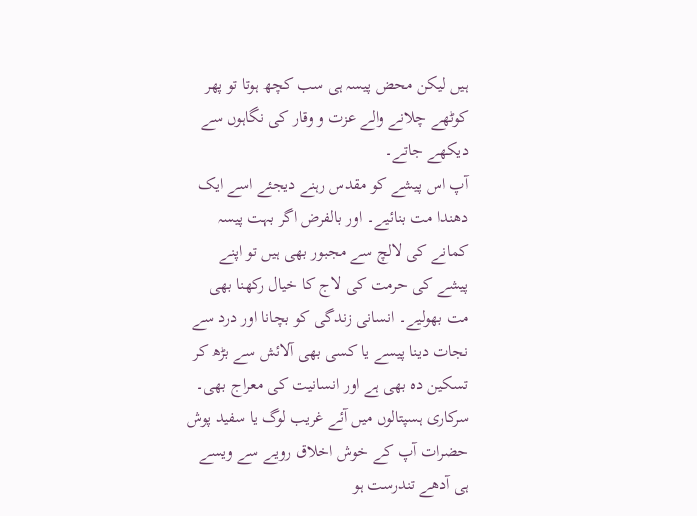ہیں لیکن محض پیسہ ہی سب کچھ ہوتا تو پھر کوٹھے چلانے والے عزت و وقار کی نگاہوں سے دیکھے جاتے۔
آپ اس پیشے کو مقدس رہنے دیجئے اسے ایک دھندا مت بنائیے۔ اور بالفرض اگر بہت پیسہ کمانے کی لالچ سے مجبور بھی ہیں تو اپنے پیشے کی حرمت کی لاج کا خیال رکھنا بھی مت بھولیے۔ انسانی زندگی کو بچانا اور درد سے نجات دینا پیسے یا کسی بھی آلائش سے بڑھ کر تسکین دہ بھی ہے اور انسانیت کی معراج بھی۔ سرکاری ہسپتالوں میں آئے غریب لوگ یا سفید پوش حضرات آپ کے خوش اخلاق رویے سے ویسے ہی آدھے تندرست ہو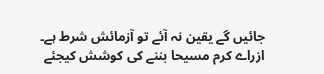جائیں گے یقین نہ آئے تو آزمائش شرط ہے۔ ازراے کرم مسیحا بننے کی کوشش کیجئے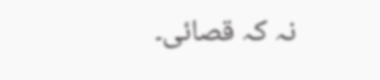نہ کہ قصائی۔